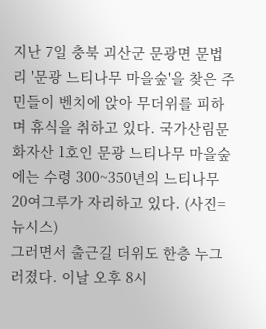지난 7일 충북 괴산군 문광면 문법리 '문광 느티나무 마을숲'을 찾은 주민들이 벤치에 앉아 무더위를 피하며 휴식을 취하고 있다. 국가산림문화자산 1호인 문광 느티나무 마을숲에는 수령 300~350년의 느티나무 20여그루가 자리하고 있다. (사진=뉴시스)
그러면서 출근길 더위도 한층 누그러졌다. 이날 오후 8시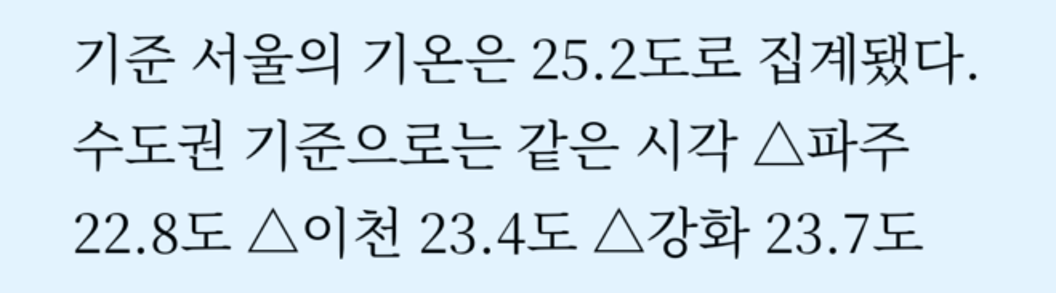기준 서울의 기온은 25.2도로 집계됐다.
수도권 기준으로는 같은 시각 △파주 22.8도 △이천 23.4도 △강화 23.7도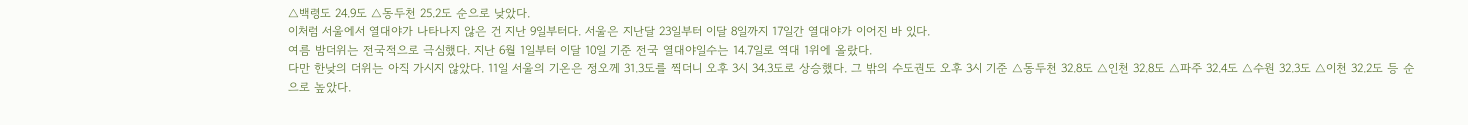△백령도 24.9도 △동두천 25.2도 순으로 낮았다.
이처럼 서울에서 열대야가 나타나지 않은 건 지난 9일부터다. 서울은 지난달 23일부터 이달 8일까지 17일간 열대야가 이어진 바 있다.
여름 밤더위는 전국적으로 극심했다. 지난 6월 1일부터 이달 10일 기준 전국 열대야일수는 14.7일로 역대 1위에 올랐다.
다만 한낮의 더위는 아직 가시지 않았다. 11일 서울의 기온은 정오께 31.3도를 찍더니 오후 3시 34.3도로 상승했다. 그 밖의 수도권도 오후 3시 기준 △동두천 32.8도 △인천 32.8도 △파주 32.4도 △수원 32.3도 △이천 32.2도 등 순으로 높았다.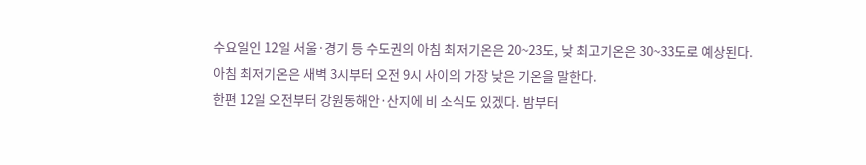수요일인 12일 서울·경기 등 수도권의 아침 최저기온은 20~23도, 낮 최고기온은 30~33도로 예상된다.
아침 최저기온은 새벽 3시부터 오전 9시 사이의 가장 낮은 기온을 말한다.
한편 12일 오전부터 강원동해안·산지에 비 소식도 있겠다. 밤부터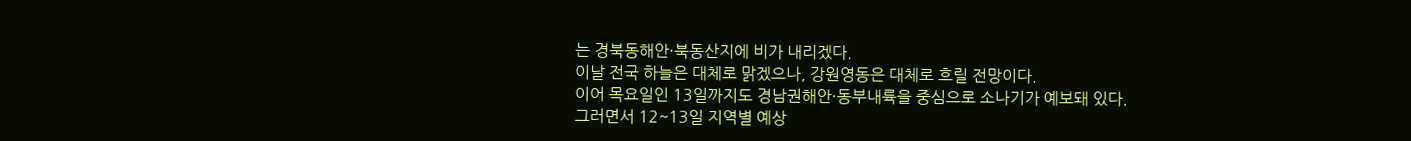는 경북동해안·북동산지에 비가 내리겠다.
이날 전국 하늘은 대체로 맑겠으나, 강원영동은 대체로 흐릴 전망이다.
이어 목요일인 13일까지도 경남권해안·동부내륙을 중심으로 소나기가 예보돼 있다.
그러면서 12~13일 지역별 예상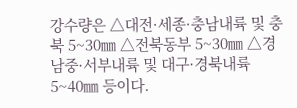강수량은 △대전·세종·충남내륙 및 충북 5~30㎜ △전북동부 5~30㎜ △경남중·서부내륙 및 대구·경북내륙 5~40㎜ 등이다.